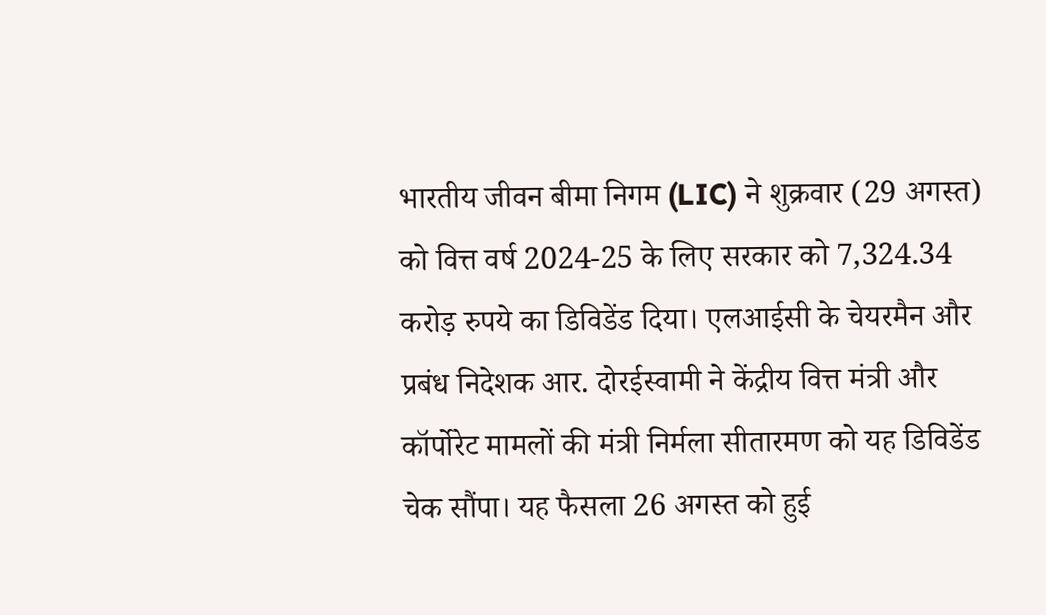भारतीय जीवन बीमा निगम (LIC) ने शुक्रवार (29 अगस्त) को वित्त वर्ष 2024-25 के लिए सरकार को 7,324.34 करोड़ रुपये का डिविडेंड दिया। एलआईसी के चेयरमैन और प्रबंध निदेशक आर. दोरईस्वामी ने केंद्रीय वित्त मंत्री और कॉर्पोरेट मामलों की मंत्री निर्मला सीतारमण को यह डिविडेंड चेक सौंपा। यह फैसला 26 अगस्त को हुई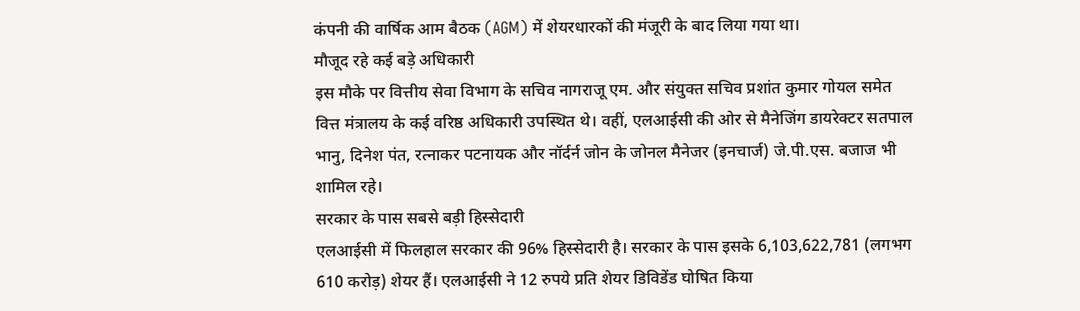कंपनी की वार्षिक आम बैठक (AGM) में शेयरधारकों की मंजूरी के बाद लिया गया था।
मौजूद रहे कई बड़े अधिकारी
इस मौके पर वित्तीय सेवा विभाग के सचिव नागराजू एम. और संयुक्त सचिव प्रशांत कुमार गोयल समेत वित्त मंत्रालय के कई वरिष्ठ अधिकारी उपस्थित थे। वहीं, एलआईसी की ओर से मैनेजिंग डायरेक्टर सतपाल भानु, दिनेश पंत, रत्नाकर पटनायक और नॉर्दर्न जोन के जोनल मैनेजर (इनचार्ज) जे.पी.एस. बजाज भी शामिल रहे।
सरकार के पास सबसे बड़ी हिस्सेदारी
एलआईसी में फिलहाल सरकार की 96% हिस्सेदारी है। सरकार के पास इसके 6,103,622,781 (लगभग 610 करोड़) शेयर हैं। एलआईसी ने 12 रुपये प्रति शेयर डिविडेंड घोषित किया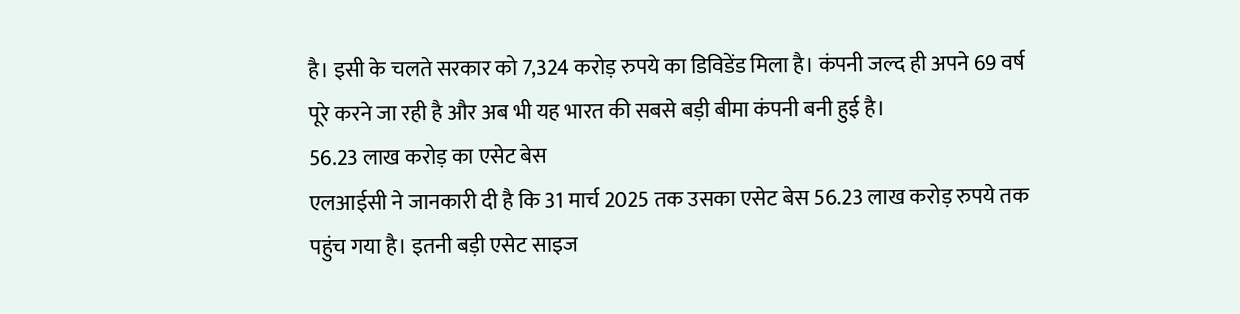है। इसी के चलते सरकार को 7,324 करोड़ रुपये का डिविडेंड मिला है। कंपनी जल्द ही अपने 69 वर्ष पूरे करने जा रही है और अब भी यह भारत की सबसे बड़ी बीमा कंपनी बनी हुई है।
56.23 लाख करोड़ का एसेट बेस
एलआईसी ने जानकारी दी है कि 31 मार्च 2025 तक उसका एसेट बेस 56.23 लाख करोड़ रुपये तक पहुंच गया है। इतनी बड़ी एसेट साइज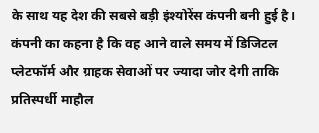के साथ यह देश की सबसे बड़ी इंश्योरेंस कंपनी बनी हुई है। कंपनी का कहना है कि वह आने वाले समय में डिजिटल प्लेटफॉर्म और ग्राहक सेवाओं पर ज्यादा जोर देगी ताकि प्रतिस्पर्धी माहौल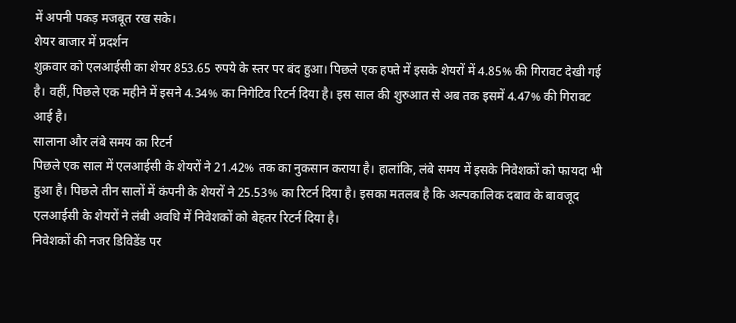में अपनी पकड़ मजबूत रख सके।
शेयर बाजार में प्रदर्शन
शुक्रवार को एलआईसी का शेयर 853.65 रुपये के स्तर पर बंद हुआ। पिछले एक हफ्ते में इसके शेयरों में 4.85% की गिरावट देखी गई है। वहीं, पिछले एक महीने में इसने 4.34% का निगेटिव रिटर्न दिया है। इस साल की शुरुआत से अब तक इसमें 4.47% की गिरावट आई है।
सालाना और लंबे समय का रिटर्न
पिछले एक साल में एलआईसी के शेयरों ने 21.42% तक का नुकसान कराया है। हालांकि, लंबे समय में इसके निवेशकों को फायदा भी हुआ है। पिछले तीन सालों में कंपनी के शेयरों ने 25.53% का रिटर्न दिया है। इसका मतलब है कि अल्पकालिक दबाव के बावजूद एलआईसी के शेयरों ने लंबी अवधि में निवेशकों को बेहतर रिटर्न दिया है।
निवेशकों की नजर डिविडेंड पर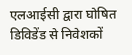एलआईसी द्वारा घोषित डिविडेंड से निवेशकों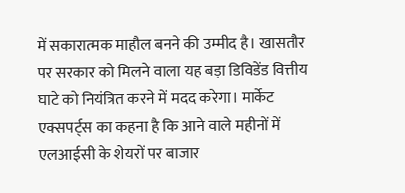में सकारात्मक माहौल बनने की उम्मीद है। खासतौर पर सरकार को मिलने वाला यह बड़ा डिविडेंड वित्तीय घाटे को नियंत्रित करने में मदद करेगा। मार्केट एक्सपर्ट्स का कहना है कि आने वाले महीनों में एलआईसी के शेयरों पर बाजार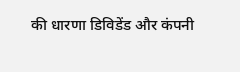की धारणा डिविडेंड और कंपनी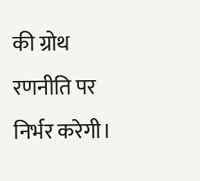की ग्रोथ रणनीति पर निर्भर करेगी।